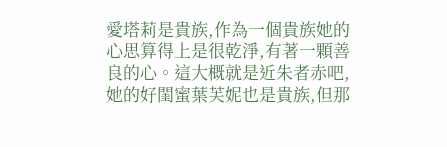愛塔莉是貴族,作為一個貴族她的心思算得上是很乾淨,有著一顆善良的心。這大概就是近朱者赤吧,她的好閨蜜葉芙妮也是貴族,但那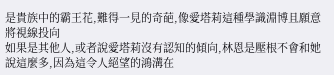是貴族中的霸王花,難得一見的奇葩,像愛塔莉這種學識淵博且願意將視線投向
如果是其他人,或者說愛塔莉沒有認知的傾向,林恩是壓根不會和她說這麼多,因為這令人絕望的鴻溝在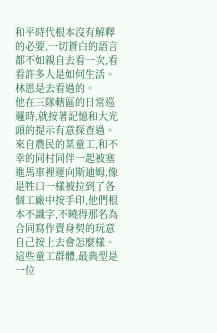和平時代根本沒有解釋的必要,一切蒼白的語言都不如親自去看一次,看看許多人是如何生活。
林恩是去看過的。
他在三隊轄區的日常巡邏時,就按著記憶和大光頭的提示有意探查過。
來自農民的某童工,和不幸的同村同伴一起被塞進馬車裡運向斯迪姆,像是牲口一樣被拉到了各個工廠中按手印,他們根本不識字,不曉得那名為合同寫作賣身契的玩意自己按上去會怎麼樣。
這些童工群體,最典型是一位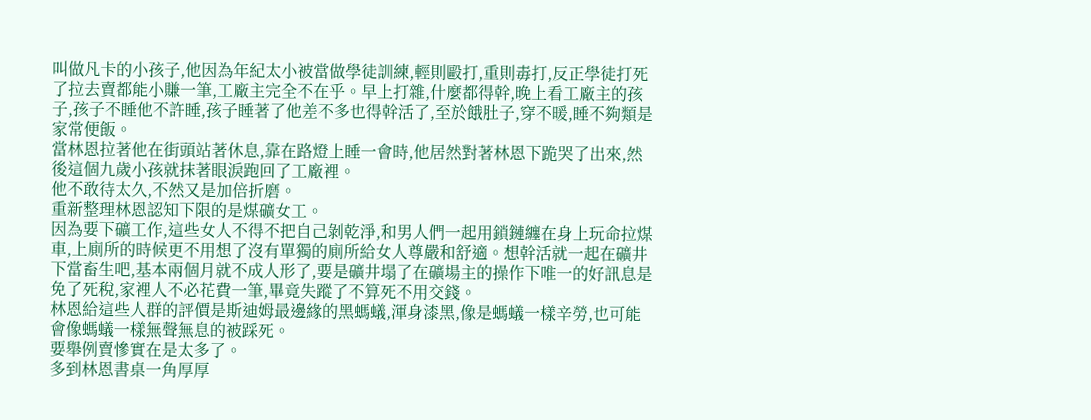叫做凡卡的小孩子,他因為年紀太小被當做學徒訓練,輕則毆打,重則毒打,反正學徒打死了拉去賣都能小賺一筆,工廠主完全不在乎。早上打雜,什麼都得幹,晚上看工廠主的孩子,孩子不睡他不許睡,孩子睡著了他差不多也得幹活了,至於餓肚子,穿不暖,睡不夠類是家常便飯。
當林恩拉著他在街頭站著休息,靠在路燈上睡一會時,他居然對著林恩下跪哭了出來,然後這個九歲小孩就抹著眼淚跑回了工廠裡。
他不敢待太久,不然又是加倍折磨。
重新整理林恩認知下限的是煤礦女工。
因為要下礦工作,這些女人不得不把自己剝乾淨,和男人們一起用鎖鏈纏在身上玩命拉煤車,上廁所的時候更不用想了沒有單獨的廁所給女人尊嚴和舒適。想幹活就一起在礦井下當畜生吧,基本兩個月就不成人形了,要是礦井塌了在礦場主的操作下唯一的好訊息是免了死稅,家裡人不必花費一筆,畢竟失蹤了不算死不用交錢。
林恩給這些人群的評價是斯迪姆最邊緣的黑螞蟻,渾身漆黑,像是螞蟻一樣辛勞,也可能會像螞蟻一樣無聲無息的被踩死。
要舉例賣慘實在是太多了。
多到林恩書桌一角厚厚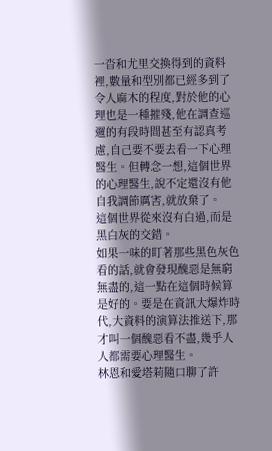一沓和尤里交換得到的資料裡,數量和型別都已經多到了令人麻木的程度,對於他的心理也是一種摧殘,他在調查巡邏的有段時間甚至有認真考慮,自己要不要去看一下心理醫生。但轉念一想,這個世界的心理醫生,說不定還沒有他自我調節厲害,就放棄了。
這個世界從來沒有白過,而是黑白灰的交錯。
如果一味的盯著那些黑色灰色看的話,就會發現醜惡是無窮無盡的,這一點在這個時候算是好的。要是在資訊大爆炸時代,大資料的演算法推送下,那才叫一個醜惡看不盡,幾乎人人都需要心理醫生。
林恩和愛塔莉隨口聊了許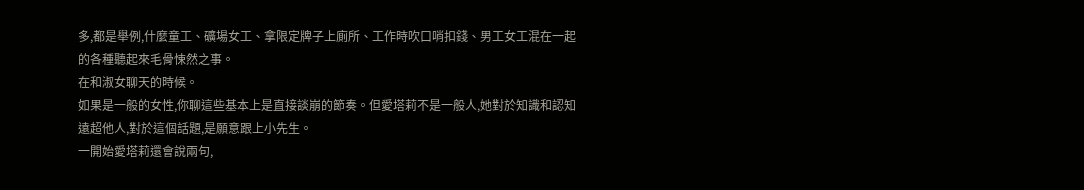多,都是舉例,什麼童工、礦場女工、拿限定牌子上廁所、工作時吹口哨扣錢、男工女工混在一起的各種聽起來毛骨悚然之事。
在和淑女聊天的時候。
如果是一般的女性,你聊這些基本上是直接談崩的節奏。但愛塔莉不是一般人,她對於知識和認知遠超他人,對於這個話題,是願意跟上小先生。
一開始愛塔莉還會說兩句,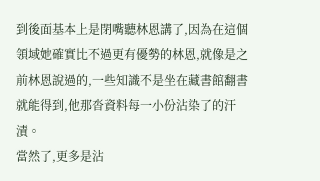到後面基本上是閉嘴聽林恩講了,因為在這個領域她確實比不過更有優勢的林恩,就像是之前林恩說過的,一些知識不是坐在藏書館翻書就能得到,他那沓資料每一小份沾染了的汗漬。
當然了,更多是沾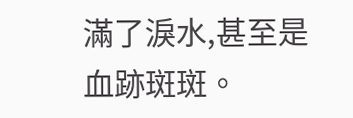滿了淚水,甚至是血跡斑斑。